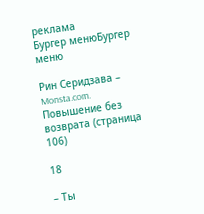реклама
Бургер менюБургер меню

Рин Серидзава – Monsta.com. Повышение без возврата (страница 106)

18

– Ты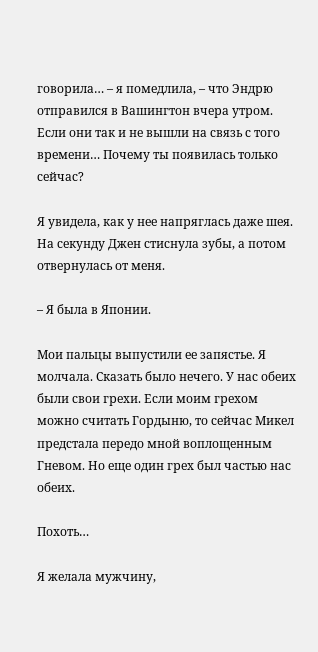говорила… – я помедлила, – что Эндрю отправился в Вашингтон вчера утром. Если они так и не вышли на связь с того времени… Почему ты появилась только сейчас?

Я увидела, как у нее напряглась даже шея. На секунду Джен стиснула зубы, а потом отвернулась от меня.

– Я была в Японии.

Мои пальцы выпустили ее запястье. Я молчала. Сказать было нечего. У нас обеих были свои грехи. Если моим грехом можно считать Гордыню, то сейчас Микел предстала передо мной воплощенным Гневом. Но еще один грех был частью нас обеих.

Похоть…

Я желала мужчину,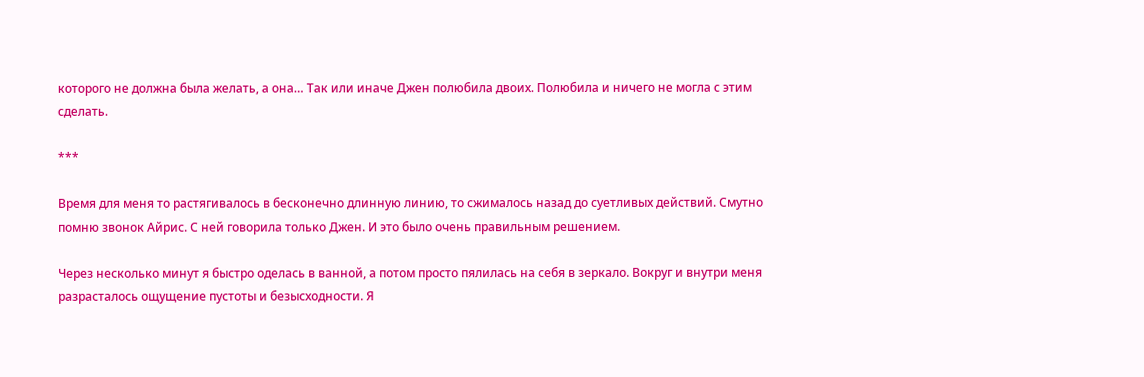которого не должна была желать, а она… Так или иначе Джен полюбила двоих. Полюбила и ничего не могла с этим сделать.

***

Время для меня то растягивалось в бесконечно длинную линию, то сжималось назад до суетливых действий. Смутно помню звонок Айрис. С ней говорила только Джен. И это было очень правильным решением.

Через несколько минут я быстро оделась в ванной, а потом просто пялилась на себя в зеркало. Вокруг и внутри меня разрасталось ощущение пустоты и безысходности. Я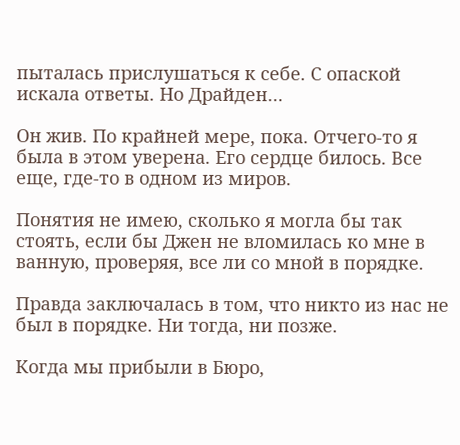пыталась прислушаться к себе. С опаской искала ответы. Но Драйден…

Он жив. По крайней мере, пока. Отчего-то я была в этом уверена. Его сердце билось. Все еще, где-то в одном из миров.

Понятия не имею, сколько я могла бы так стоять, если бы Джен не вломилась ко мне в ванную, проверяя, все ли со мной в порядке.

Правда заключалась в том, что никто из нас не был в порядке. Ни тогда, ни позже.

Когда мы прибыли в Бюро,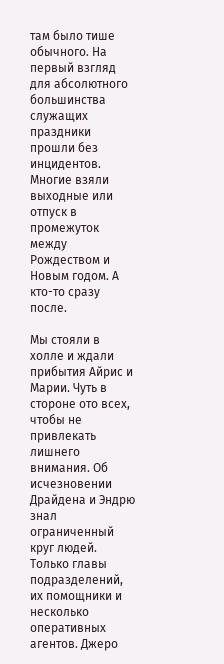там было тише обычного. На первый взгляд для абсолютного большинства служащих праздники прошли без инцидентов. Многие взяли выходные или отпуск в промежуток между Рождеством и Новым годом. А кто-то сразу после.

Мы стояли в холле и ждали прибытия Айрис и Марии. Чуть в стороне ото всех, чтобы не привлекать лишнего внимания. Об исчезновении Драйдена и Эндрю знал ограниченный круг людей. Только главы подразделений, их помощники и несколько оперативных агентов. Джеро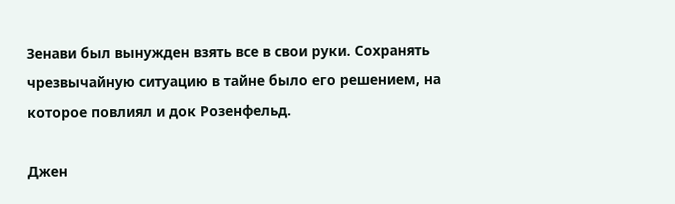Зенави был вынужден взять все в свои руки. Сохранять чрезвычайную ситуацию в тайне было его решением, на которое повлиял и док Розенфельд.

Джен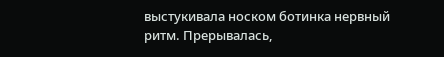выстукивала носком ботинка нервный ритм. Прерывалась,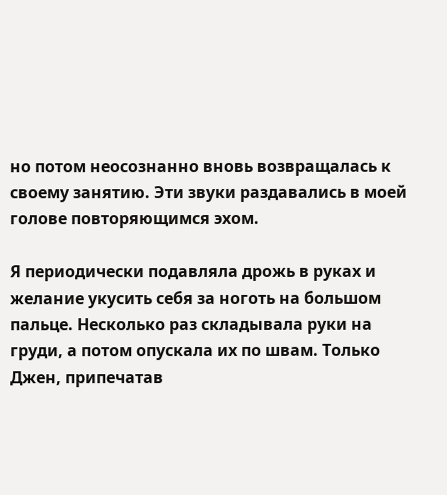но потом неосознанно вновь возвращалась к своему занятию. Эти звуки раздавались в моей голове повторяющимся эхом.

Я периодически подавляла дрожь в руках и желание укусить себя за ноготь на большом пальце. Несколько раз складывала руки на груди, а потом опускала их по швам. Только Джен, припечатав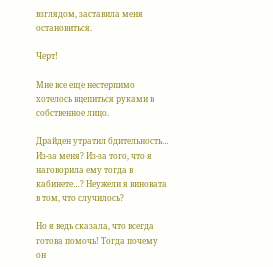взглядом, заставила меня остановиться.

Черт!

Мне все еще нестерпимо хотелось вцепиться руками в собственное лицо.

Драйден утратил бдительность… Из-за меня? Из-за того, что я наговорила ему тогда в кабинете…? Неужели я виновата в том, что случилось?

Но я ведь сказала, что всегда готова помочь! Тогда почему он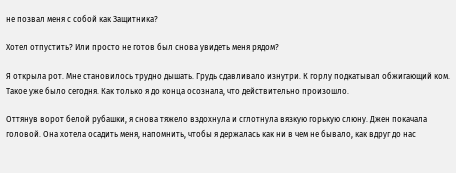не позвал меня с собой как Защитника?

Хотел отпустить? Или просто не готов был снова увидеть меня рядом?

Я открыла рот. Мне становилось трудно дышать. Грудь сдавливало изнутри. К горлу подкатывал обжигающий ком. Такое уже было сегодня. Как только я до конца осознала, что действительно произошло.

Оттянув ворот белой рубашки, я снова тяжело вздохнула и сглотнула вязкую горькую слюну. Джен покачала головой. Она хотела осадить меня, напомнить, чтобы я держалась как ни в чем не бывало, как вдруг до нас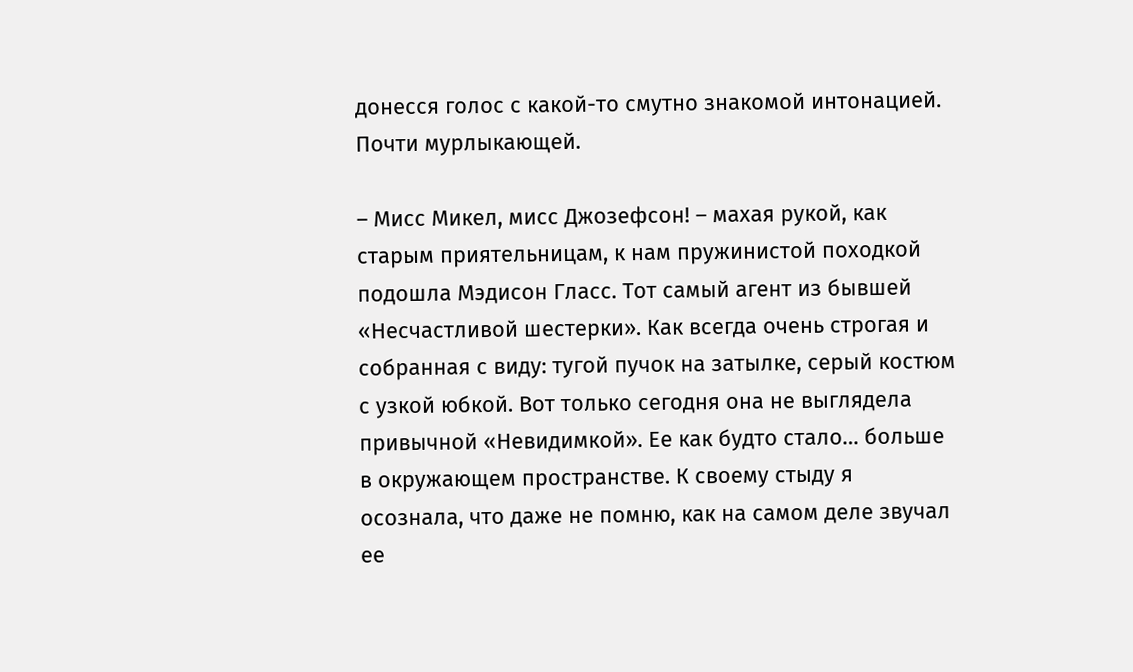донесся голос с какой-то смутно знакомой интонацией. Почти мурлыкающей.

– Мисс Микел, мисс Джозефсон! – махая рукой, как старым приятельницам, к нам пружинистой походкой подошла Мэдисон Гласс. Тот самый агент из бывшей «Несчастливой шестерки». Как всегда очень строгая и собранная с виду: тугой пучок на затылке, серый костюм с узкой юбкой. Вот только сегодня она не выглядела привычной «Невидимкой». Ее как будто стало… больше в окружающем пространстве. К своему стыду я осознала, что даже не помню, как на самом деле звучал ее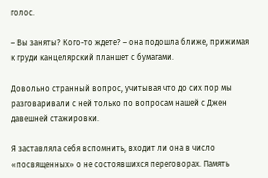голос.

– Вы заняты? Кого-то ждете? – она подошла ближе, прижимая к груди канцелярский планшет с бумагами.

Довольно странный вопрос, учитывая что до сих пор мы разговаривали с ней только по вопросам нашей с Джен давешней стажировки.

Я заставляла себя вспомнить, входит ли она в число «посвященных» о не состоявшихся переговорах. Память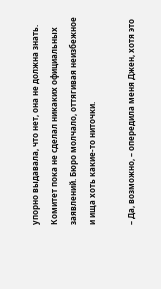упорно выдавала, что нет, она не должна знать. Комитет пока не сделал никаких официальных заявлений. Бюро молчало, оттягивая неизбежное и ища хоть какие-то ниточки.

– Да, возможно, – опередила меня Джен, хотя это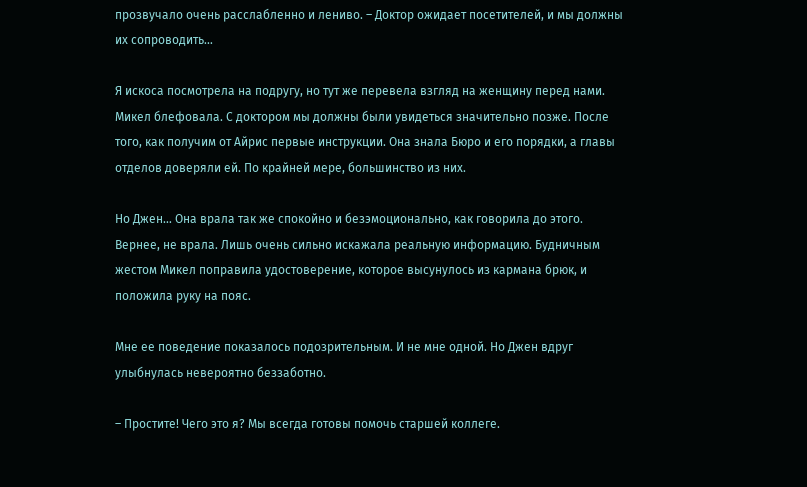прозвучало очень расслабленно и лениво. – Доктор ожидает посетителей, и мы должны их сопроводить…

Я искоса посмотрела на подругу, но тут же перевела взгляд на женщину перед нами. Микел блефовала. С доктором мы должны были увидеться значительно позже. После того, как получим от Айрис первые инструкции. Она знала Бюро и его порядки, а главы отделов доверяли ей. По крайней мере, большинство из них.

Но Джен… Она врала так же спокойно и безэмоционально, как говорила до этого. Вернее, не врала. Лишь очень сильно искажала реальную информацию. Будничным жестом Микел поправила удостоверение, которое высунулось из кармана брюк, и положила руку на пояс.

Мне ее поведение показалось подозрительным. И не мне одной. Но Джен вдруг улыбнулась невероятно беззаботно.

– Простите! Чего это я? Мы всегда готовы помочь старшей коллеге.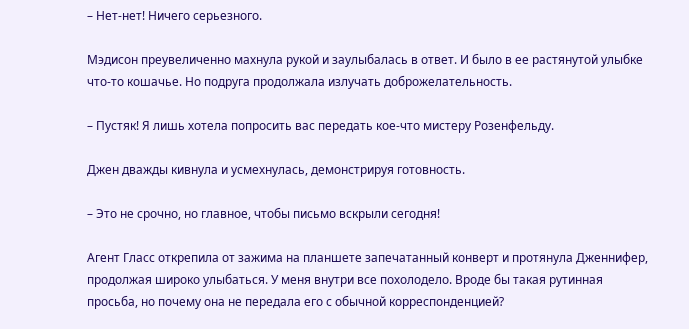– Нет-нет! Ничего серьезного.

Мэдисон преувеличенно махнула рукой и заулыбалась в ответ. И было в ее растянутой улыбке что-то кошачье. Но подруга продолжала излучать доброжелательность.

– Пустяк! Я лишь хотела попросить вас передать кое-что мистеру Розенфельду.

Джен дважды кивнула и усмехнулась, демонстрируя готовность.

– Это не срочно, но главное, чтобы письмо вскрыли сегодня!

Агент Гласс открепила от зажима на планшете запечатанный конверт и протянула Дженнифер, продолжая широко улыбаться. У меня внутри все похолодело. Вроде бы такая рутинная просьба, но почему она не передала его с обычной корреспонденцией?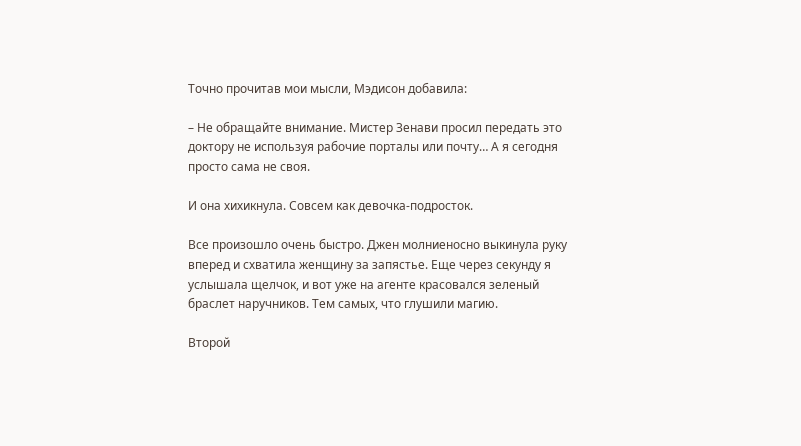Точно прочитав мои мысли, Мэдисон добавила:

– Не обращайте внимание. Мистер Зенави просил передать это доктору не используя рабочие порталы или почту… А я сегодня просто сама не своя.

И она хихикнула. Совсем как девочка-подросток.

Все произошло очень быстро. Джен молниеносно выкинула руку вперед и схватила женщину за запястье. Еще через секунду я услышала щелчок, и вот уже на агенте красовался зеленый браслет наручников. Тем самых, что глушили магию.

Второй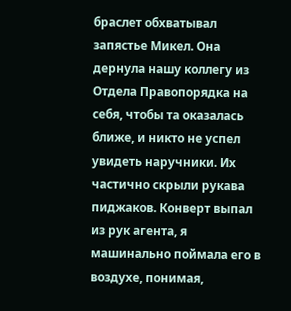браслет обхватывал запястье Микел. Она дернула нашу коллегу из Отдела Правопорядка на себя, чтобы та оказалась ближе, и никто не успел увидеть наручники. Их частично скрыли рукава пиджаков. Конверт выпал из рук агента, я машинально поймала его в воздухе, понимая,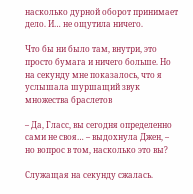насколько дурной оборот принимает дело. И… не ощутила ничего.

Что бы ни было там, внутри, это просто бумага и ничего больше. Но на секунду мне показалось, что я услышала шуршащий звук множества браслетов

– Да, Гласс, вы сегодня определенно сами не своя… – выдохнула Джен, – но вопрос в том, насколько это вы?

Служащая на секунду сжалась.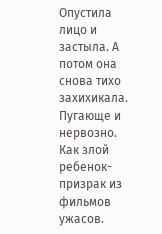Опустила лицо и застыла. А потом она снова тихо захихикала. Пугающе и нервозно. Как злой ребенок-призрак из фильмов ужасов.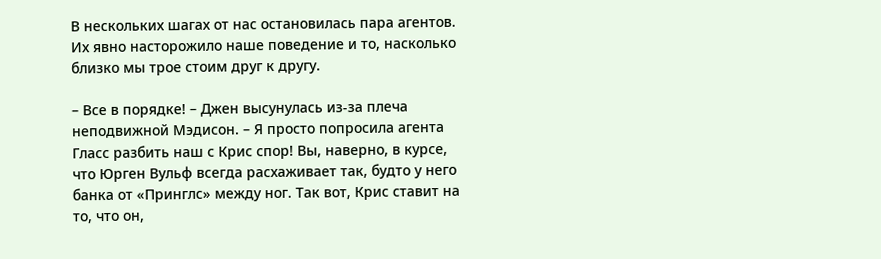В нескольких шагах от нас остановилась пара агентов. Их явно насторожило наше поведение и то, насколько близко мы трое стоим друг к другу.

– Все в порядке! – Джен высунулась из-за плеча неподвижной Мэдисон. – Я просто попросила агента Гласс разбить наш с Крис спор! Вы, наверно, в курсе, что Юрген Вульф всегда расхаживает так, будто у него банка от «Принглс» между ног. Так вот, Крис ставит на то, что он,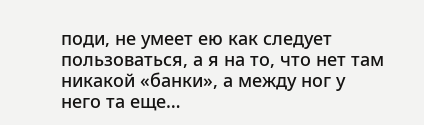поди, не умеет ею как следует пользоваться, а я на то, что нет там никакой «банки», а между ног у него та еще…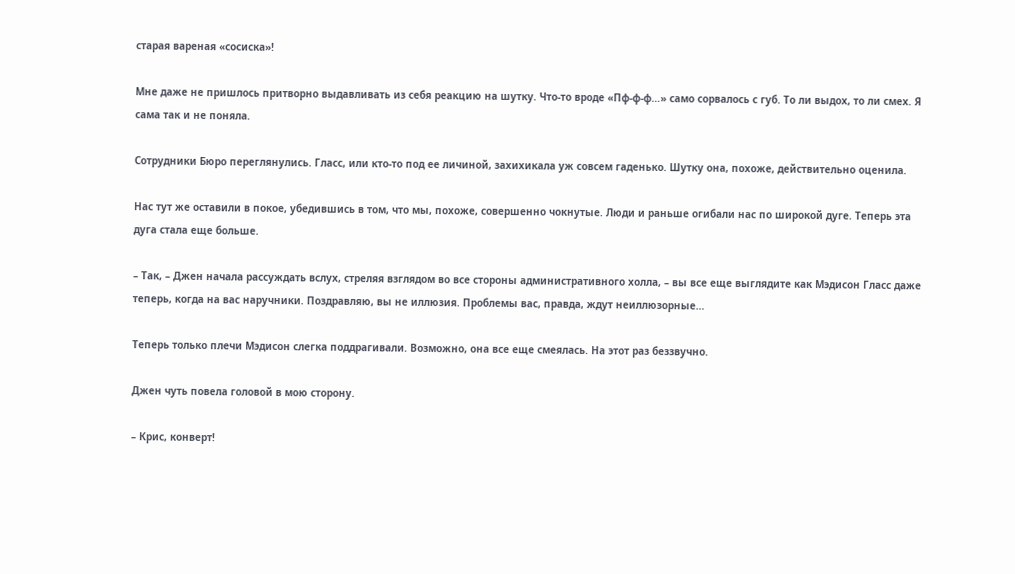старая вареная «сосиска»!

Мне даже не пришлось притворно выдавливать из себя реакцию на шутку. Что-то вроде «Пф-ф-ф…» само сорвалось с губ. То ли выдох, то ли смех. Я сама так и не поняла.

Сотрудники Бюро переглянулись. Гласс, или кто-то под ее личиной, захихикала уж совсем гаденько. Шутку она, похоже, действительно оценила.

Нас тут же оставили в покое, убедившись в том, что мы, похоже, совершенно чокнутые. Люди и раньше огибали нас по широкой дуге. Теперь эта дуга стала еще больше.

– Так, – Джен начала рассуждать вслух, стреляя взглядом во все стороны административного холла, – вы все еще выглядите как Мэдисон Гласс даже теперь, когда на вас наручники. Поздравляю, вы не иллюзия. Проблемы вас, правда, ждут неиллюзорные…

Теперь только плечи Мэдисон слегка поддрагивали. Возможно, она все еще смеялась. На этот раз беззвучно.

Джен чуть повела головой в мою сторону.

– Крис, конверт!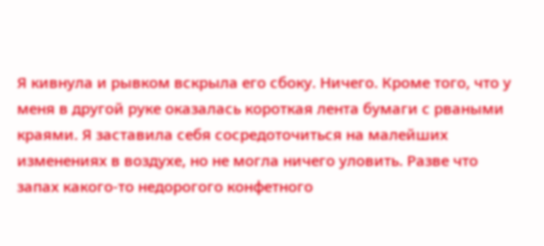Я кивнула и рывком вскрыла его сбоку. Ничего. Кроме того, что у меня в другой руке оказалась короткая лента бумаги с рваными краями. Я заставила себя сосредоточиться на малейших изменениях в воздухе, но не могла ничего уловить. Разве что запах какого-то недорогого конфетного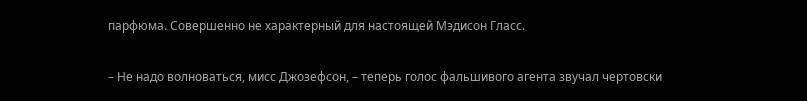парфюма. Совершенно не характерный для настоящей Мэдисон Гласс.

– Не надо волноваться, мисс Джозефсон, – теперь голос фальшивого агента звучал чертовски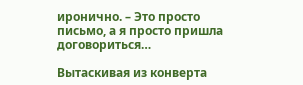иронично. – Это просто письмо, а я просто пришла договориться…

Вытаскивая из конверта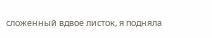сложенный вдвое листок, я подняла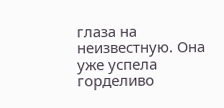глаза на неизвестную. Она уже успела горделиво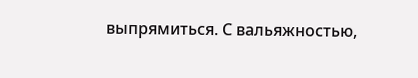выпрямиться. С вальяжностью,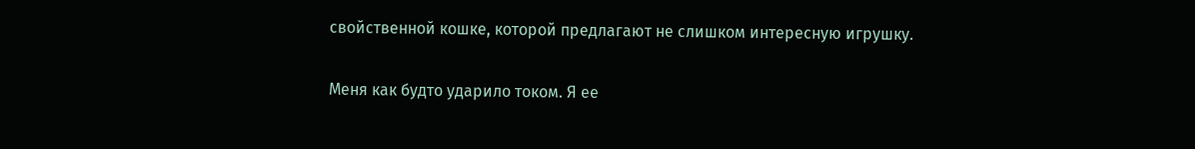свойственной кошке, которой предлагают не слишком интересную игрушку.

Меня как будто ударило током. Я ее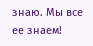знаю. Мы все ее знаем!